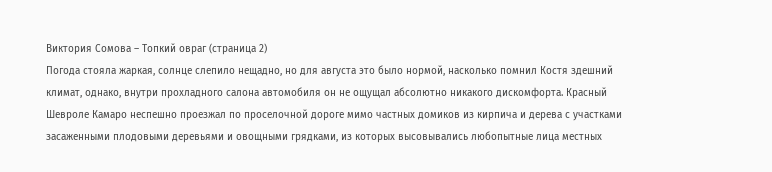Виктория Сомова – Топкий овраг (страница 2)
Погода стояла жаркая, солнце слепило нещадно, но для августа это было нормой, насколько помнил Костя здешний климат, однако, внутри прохладного салона автомобиля он не ощущал абсолютно никакого дискомфорта. Красный Шевроле Камаро неспешно проезжал по проселочной дороге мимо частных домиков из кирпича и дерева с участками засаженными плодовыми деревьями и овощными грядками, из которых высовывались любопытные лица местных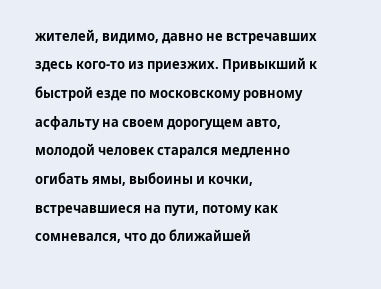жителей, видимо, давно не встречавших здесь кого-то из приезжих. Привыкший к быстрой езде по московскому ровному асфальту на своем дорогущем авто, молодой человек старался медленно огибать ямы, выбоины и кочки, встречавшиеся на пути, потому как сомневался, что до ближайшей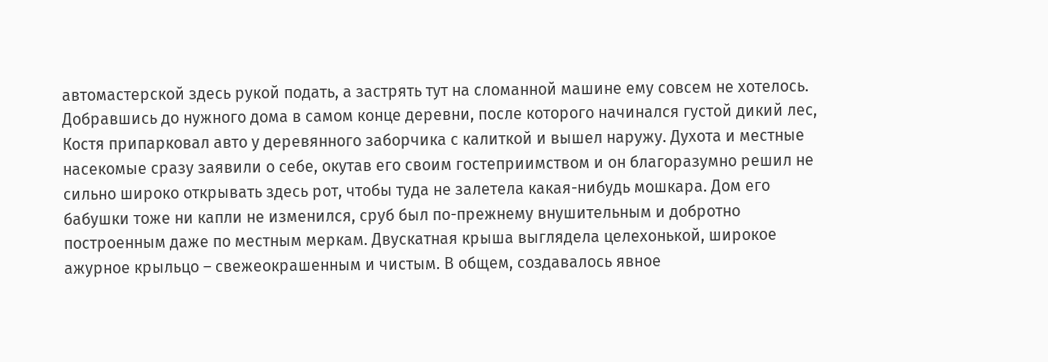автомастерской здесь рукой подать, а застрять тут на сломанной машине ему совсем не хотелось.
Добравшись до нужного дома в самом конце деревни, после которого начинался густой дикий лес, Костя припарковал авто у деревянного заборчика с калиткой и вышел наружу. Духота и местные насекомые сразу заявили о себе, окутав его своим гостеприимством и он благоразумно решил не сильно широко открывать здесь рот, чтобы туда не залетела какая-нибудь мошкара. Дом его бабушки тоже ни капли не изменился, сруб был по-прежнему внушительным и добротно построенным даже по местным меркам. Двускатная крыша выглядела целехонькой, широкое ажурное крыльцо – свежеокрашенным и чистым. В общем, создавалось явное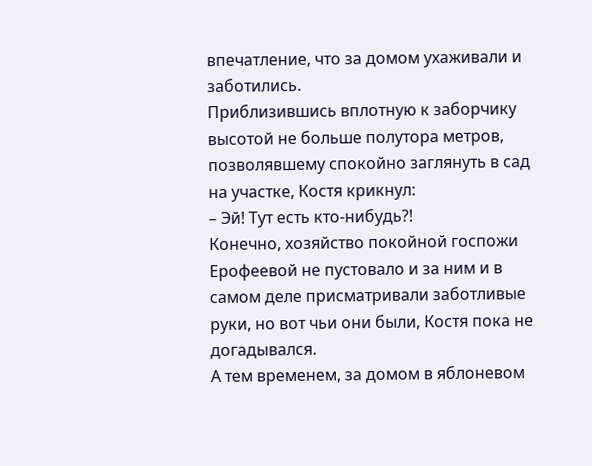впечатление, что за домом ухаживали и заботились.
Приблизившись вплотную к заборчику высотой не больше полутора метров, позволявшему спокойно заглянуть в сад на участке, Костя крикнул:
– Эй! Тут есть кто-нибудь?!
Конечно, хозяйство покойной госпожи Ерофеевой не пустовало и за ним и в самом деле присматривали заботливые руки, но вот чьи они были, Костя пока не догадывался.
А тем временем, за домом в яблоневом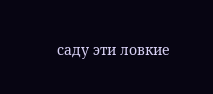саду эти ловкие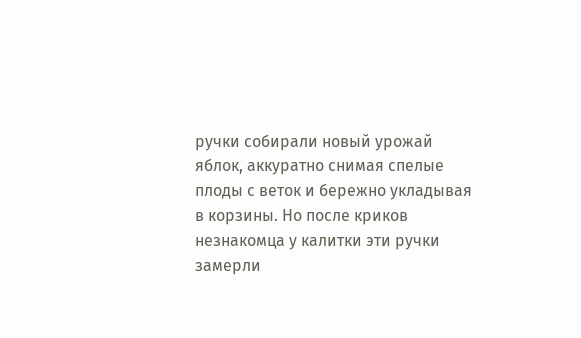ручки собирали новый урожай яблок, аккуратно снимая спелые плоды с веток и бережно укладывая в корзины. Но после криков незнакомца у калитки эти ручки замерли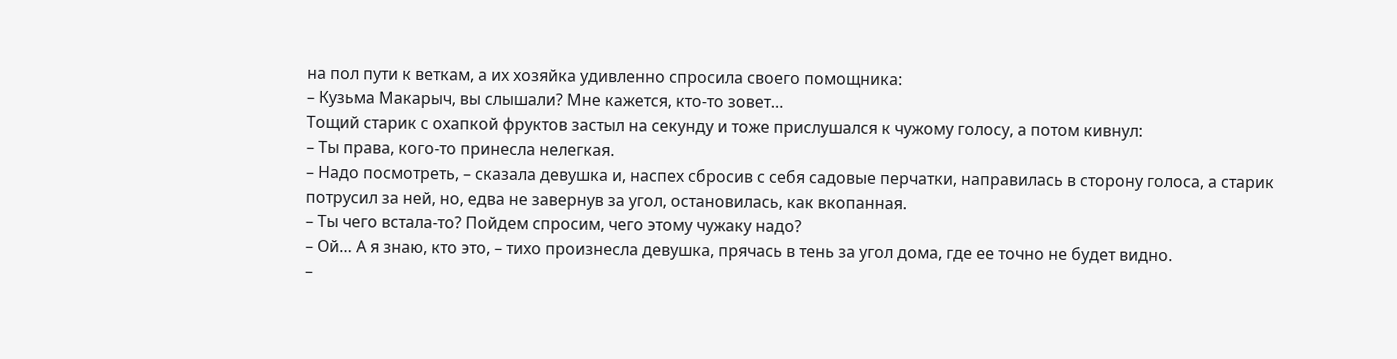на пол пути к веткам, а их хозяйка удивленно спросила своего помощника:
– Кузьма Макарыч, вы слышали? Мне кажется, кто-то зовет…
Тощий старик с охапкой фруктов застыл на секунду и тоже прислушался к чужому голосу, а потом кивнул:
– Ты права, кого-то принесла нелегкая.
– Надо посмотреть, – сказала девушка и, наспех сбросив с себя садовые перчатки, направилась в сторону голоса, а старик потрусил за ней, но, едва не завернув за угол, остановилась, как вкопанная.
– Ты чего встала-то? Пойдем спросим, чего этому чужаку надо?
– Ой… А я знаю, кто это, – тихо произнесла девушка, прячась в тень за угол дома, где ее точно не будет видно.
–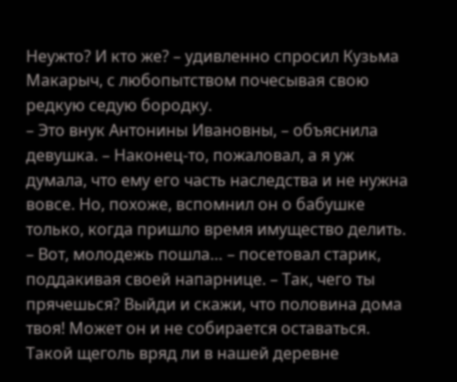Неужто? И кто же? – удивленно спросил Кузьма Макарыч, с любопытством почесывая свою редкую седую бородку.
– Это внук Антонины Ивановны, – объяснила девушка. – Наконец-то, пожаловал, а я уж думала, что ему его часть наследства и не нужна вовсе. Но, похоже, вспомнил он о бабушке только, когда пришло время имущество делить.
– Вот, молодежь пошла… – посетовал старик, поддакивая своей напарнице. – Так, чего ты прячешься? Выйди и скажи, что половина дома твоя! Может он и не собирается оставаться. Такой щеголь вряд ли в нашей деревне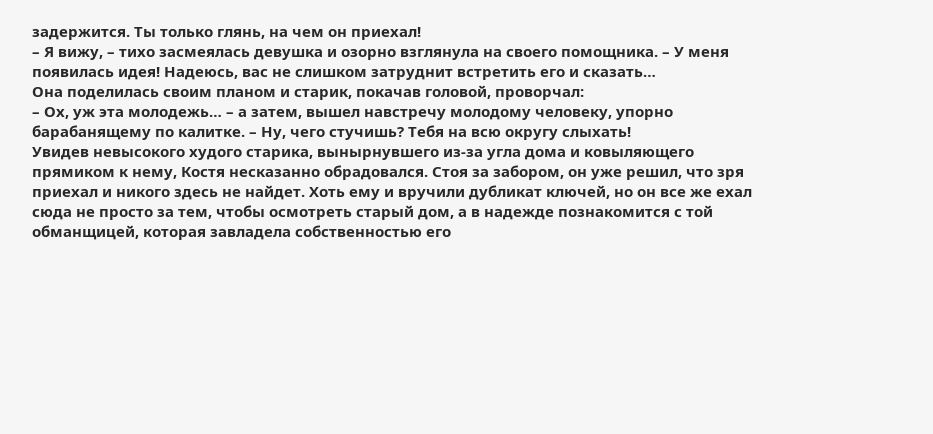задержится. Ты только глянь, на чем он приехал!
– Я вижу, – тихо засмеялась девушка и озорно взглянула на своего помощника. – У меня появилась идея! Надеюсь, вас не слишком затруднит встретить его и сказать…
Она поделилась своим планом и старик, покачав головой, проворчал:
– Ох, уж эта молодежь… – а затем, вышел навстречу молодому человеку, упорно барабанящему по калитке. – Ну, чего стучишь? Тебя на всю округу слыхать!
Увидев невысокого худого старика, вынырнувшего из-за угла дома и ковыляющего прямиком к нему, Костя несказанно обрадовался. Стоя за забором, он уже решил, что зря приехал и никого здесь не найдет. Хоть ему и вручили дубликат ключей, но он все же ехал сюда не просто за тем, чтобы осмотреть старый дом, а в надежде познакомится с той обманщицей, которая завладела собственностью его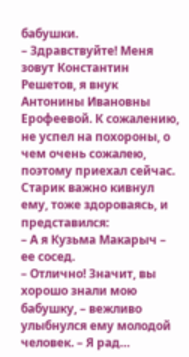бабушки.
– Здравствуйте! Меня зовут Константин Решетов, я внук Антонины Ивановны Ерофеевой. К сожалению, не успел на похороны, о чем очень сожалею, поэтому приехал сейчас.
Старик важно кивнул ему, тоже здороваясь, и представился:
– А я Кузьма Макарыч – ее сосед.
– Отлично! Значит, вы хорошо знали мою бабушку, – вежливо улыбнулся ему молодой человек. – Я рад…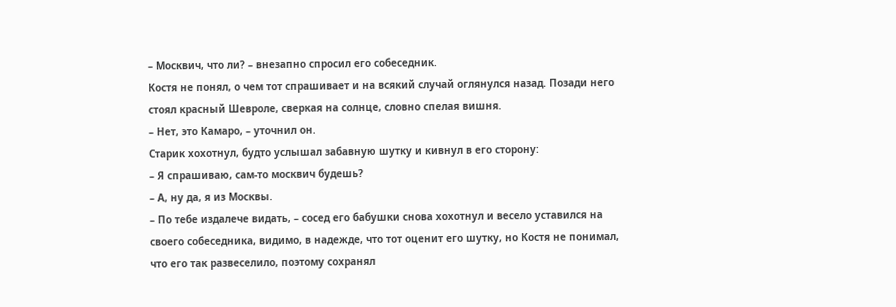– Москвич, что ли? – внезапно спросил его собеседник.
Костя не понял, о чем тот спрашивает и на всякий случай оглянулся назад. Позади него стоял красный Шевроле, сверкая на солнце, словно спелая вишня.
– Нет, это Камаро, – уточнил он.
Старик хохотнул, будто услышал забавную шутку и кивнул в его сторону:
– Я спрашиваю, сам-то москвич будешь?
– А, ну да, я из Москвы.
– По тебе издалече видать, – сосед его бабушки снова хохотнул и весело уставился на своего собеседника, видимо, в надежде, что тот оценит его шутку, но Костя не понимал, что его так развеселило, поэтому сохранял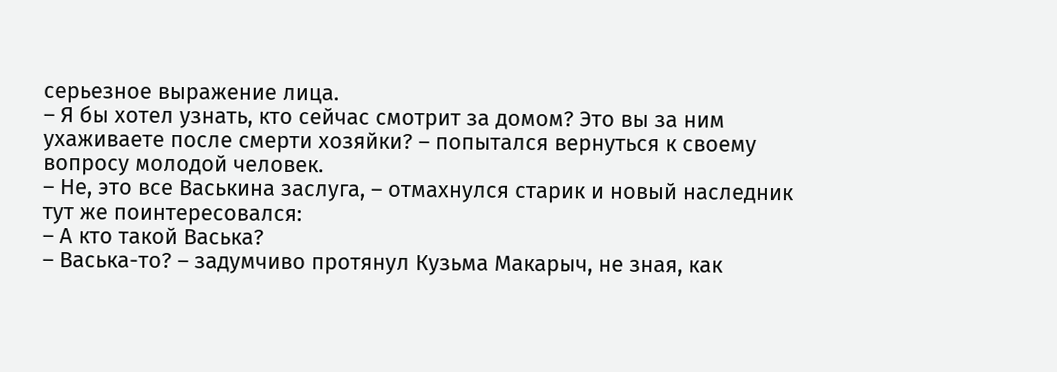серьезное выражение лица.
– Я бы хотел узнать, кто сейчас смотрит за домом? Это вы за ним ухаживаете после смерти хозяйки? – попытался вернуться к своему вопросу молодой человек.
– Не, это все Васькина заслуга, – отмахнулся старик и новый наследник тут же поинтересовался:
– А кто такой Васька?
– Васька-то? – задумчиво протянул Кузьма Макарыч, не зная, как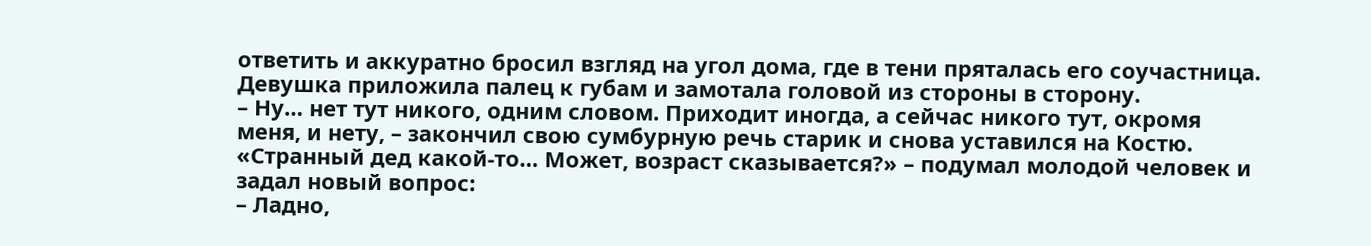ответить и аккуратно бросил взгляд на угол дома, где в тени пряталась его соучастница.
Девушка приложила палец к губам и замотала головой из стороны в сторону.
– Ну… нет тут никого, одним словом. Приходит иногда, а сейчас никого тут, окромя меня, и нету, – закончил свою сумбурную речь старик и снова уставился на Костю.
«Странный дед какой-то… Может, возраст сказывается?» – подумал молодой человек и задал новый вопрос:
– Ладно,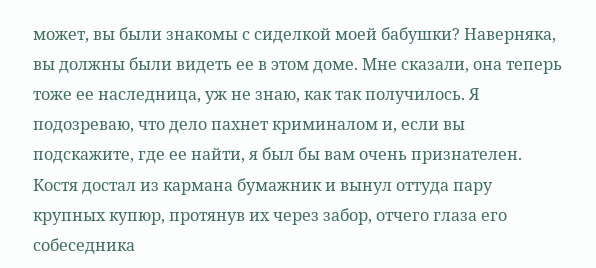может, вы были знакомы с сиделкой моей бабушки? Наверняка, вы должны были видеть ее в этом доме. Мне сказали, она теперь тоже ее наследница, уж не знаю, как так получилось. Я подозреваю, что дело пахнет криминалом и, если вы подскажите, где ее найти, я был бы вам очень признателен.
Костя достал из кармана бумажник и вынул оттуда пару крупных купюр, протянув их через забор, отчего глаза его собеседника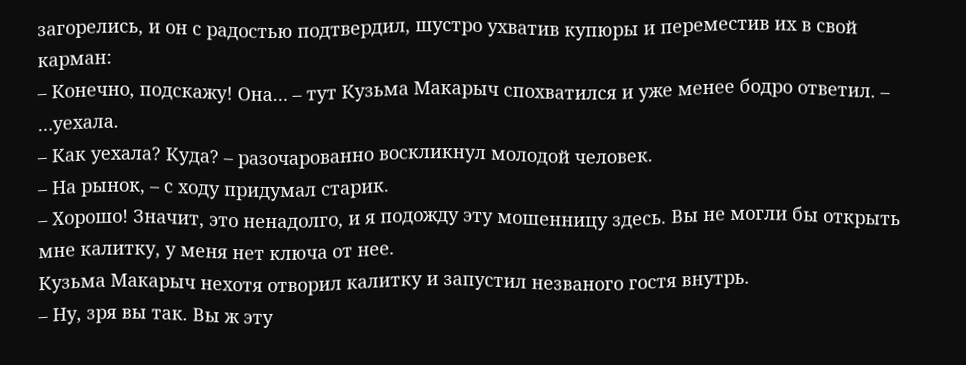загорелись, и он с радостью подтвердил, шустро ухватив купюры и переместив их в свой карман:
– Конечно, подскажу! Она… – тут Кузьма Макарыч спохватился и уже менее бодро ответил. – …уехала.
– Как уехала? Куда? – разочарованно воскликнул молодой человек.
– На рынок, – с ходу придумал старик.
– Хорошо! Значит, это ненадолго, и я подожду эту мошенницу здесь. Вы не могли бы открыть мне калитку, у меня нет ключа от нее.
Кузьма Макарыч нехотя отворил калитку и запустил незваного гостя внутрь.
– Ну, зря вы так. Вы ж эту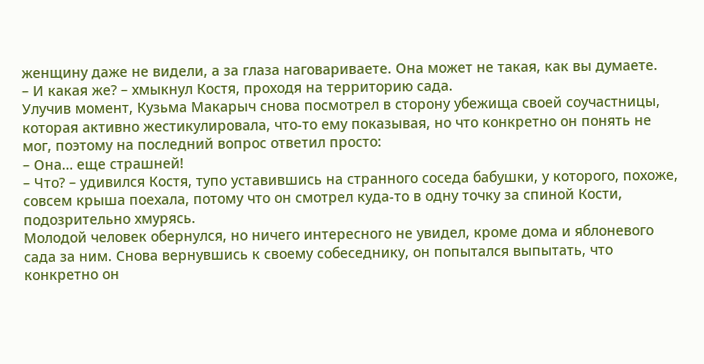женщину даже не видели, а за глаза наговариваете. Она может не такая, как вы думаете.
– И какая же? – хмыкнул Костя, проходя на территорию сада.
Улучив момент, Кузьма Макарыч снова посмотрел в сторону убежища своей соучастницы, которая активно жестикулировала, что-то ему показывая, но что конкретно он понять не мог, поэтому на последний вопрос ответил просто:
– Она… еще страшней!
– Что? – удивился Костя, тупо уставившись на странного соседа бабушки, у которого, похоже, совсем крыша поехала, потому что он смотрел куда-то в одну точку за спиной Кости, подозрительно хмурясь.
Молодой человек обернулся, но ничего интересного не увидел, кроме дома и яблоневого сада за ним. Снова вернувшись к своему собеседнику, он попытался выпытать, что конкретно он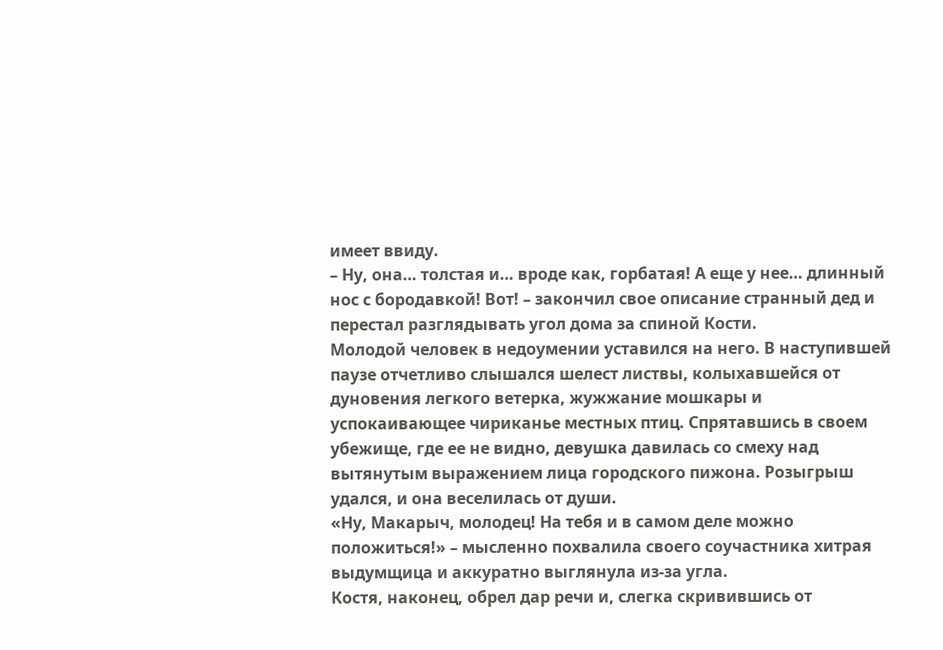имеет ввиду.
– Ну, она… толстая и… вроде как, горбатая! А еще у нее… длинный нос с бородавкой! Вот! – закончил свое описание странный дед и перестал разглядывать угол дома за спиной Кости.
Молодой человек в недоумении уставился на него. В наступившей паузе отчетливо слышался шелест листвы, колыхавшейся от дуновения легкого ветерка, жужжание мошкары и успокаивающее чириканье местных птиц. Спрятавшись в своем убежище, где ее не видно, девушка давилась со смеху над вытянутым выражением лица городского пижона. Розыгрыш удался, и она веселилась от души.
«Ну, Макарыч, молодец! На тебя и в самом деле можно положиться!» – мысленно похвалила своего соучастника хитрая выдумщица и аккуратно выглянула из-за угла.
Костя, наконец, обрел дар речи и, слегка скривившись от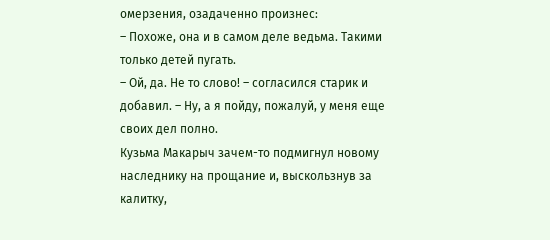омерзения, озадаченно произнес:
– Похоже, она и в самом деле ведьма. Такими только детей пугать.
– Ой, да. Не то слово! – согласился старик и добавил. – Ну, а я пойду, пожалуй, у меня еще своих дел полно.
Кузьма Макарыч зачем-то подмигнул новому наследнику на прощание и, выскользнув за калитку,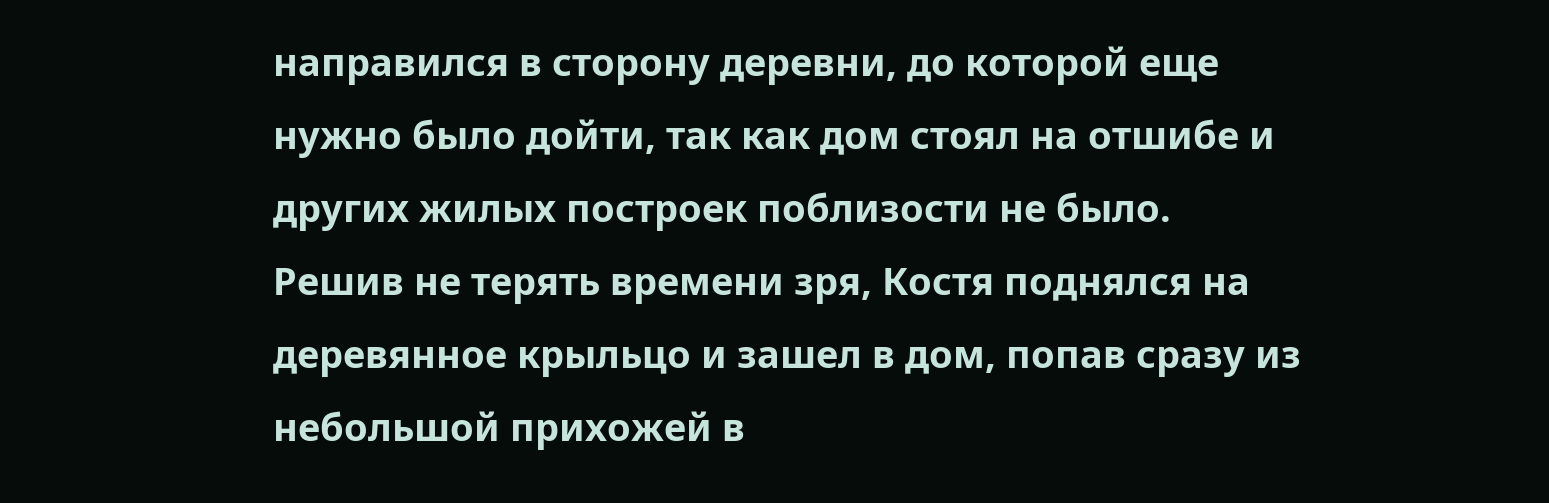направился в сторону деревни, до которой еще нужно было дойти, так как дом стоял на отшибе и других жилых построек поблизости не было.
Решив не терять времени зря, Костя поднялся на деревянное крыльцо и зашел в дом, попав сразу из небольшой прихожей в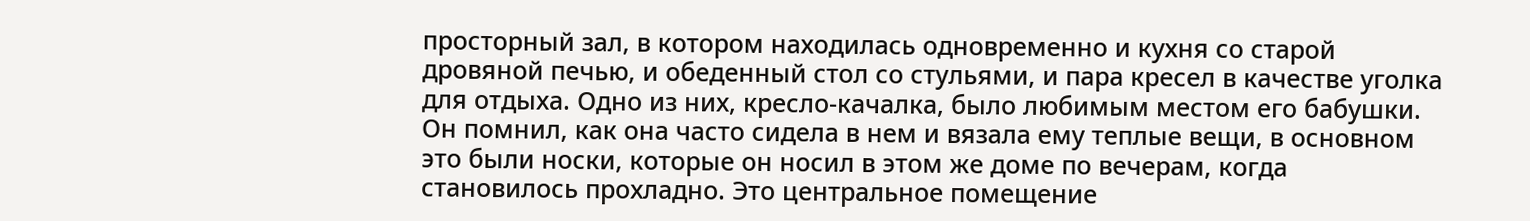просторный зал, в котором находилась одновременно и кухня со старой дровяной печью, и обеденный стол со стульями, и пара кресел в качестве уголка для отдыха. Одно из них, кресло-качалка, было любимым местом его бабушки. Он помнил, как она часто сидела в нем и вязала ему теплые вещи, в основном это были носки, которые он носил в этом же доме по вечерам, когда становилось прохладно. Это центральное помещение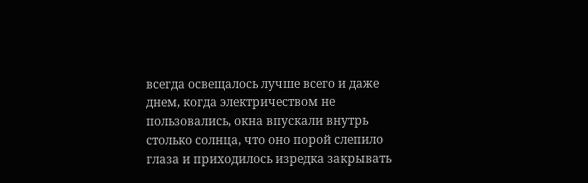всегда освещалось лучше всего и даже днем, когда электричеством не пользовались, окна впускали внутрь столько солнца, что оно порой слепило глаза и приходилось изредка закрывать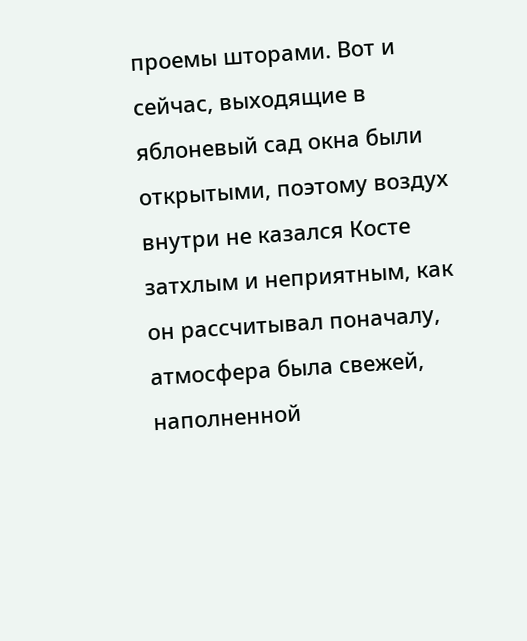проемы шторами. Вот и сейчас, выходящие в яблоневый сад окна были открытыми, поэтому воздух внутри не казался Косте затхлым и неприятным, как он рассчитывал поначалу, атмосфера была свежей, наполненной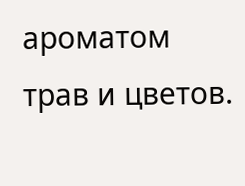ароматом трав и цветов.